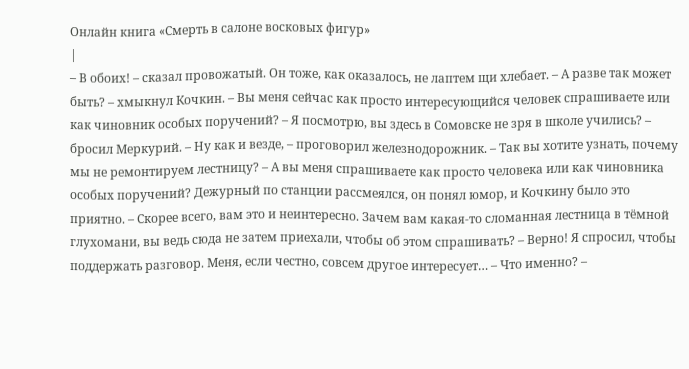Онлайн книга «Смерть в салоне восковых фигур»
|
– В обоих! – сказал провожатый. Он тоже, как оказалось, не лаптем щи хлебает. – А разве так может быть? – хмыкнул Кочкин. – Вы меня сейчас как просто интересующийся человек спрашиваете или как чиновник особых поручений? – Я посмотрю, вы здесь в Сомовске не зря в школе учились? – бросил Меркурий. – Ну как и везде, – проговорил железнодорожник. – Так вы хотите узнать, почему мы не ремонтируем лестницу? – А вы меня спрашиваете как просто человека или как чиновника особых поручений? Дежурный по станции рассмеялся, он понял юмор, и Кочкину было это приятно. – Скорее всего, вам это и неинтересно. Зачем вам какая-то сломанная лестница в тёмной глухомани, вы ведь сюда не затем приехали, чтобы об этом спрашивать? – Верно! Я спросил, чтобы поддержать разговор. Меня, если честно, совсем другое интересует… – Что именно? –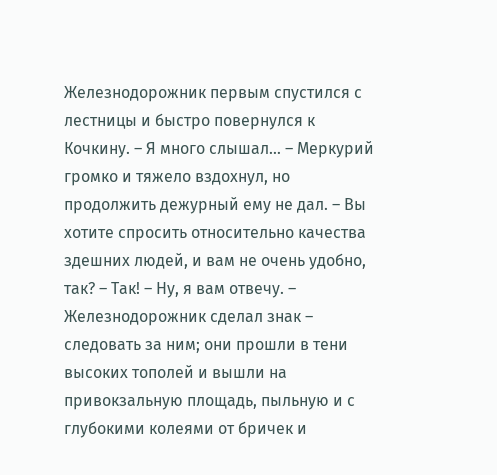Железнодорожник первым спустился с лестницы и быстро повернулся к Кочкину. – Я много слышал… – Меркурий громко и тяжело вздохнул, но продолжить дежурный ему не дал. – Вы хотите спросить относительно качества здешних людей, и вам не очень удобно, так? – Так! – Ну, я вам отвечу. – Железнодорожник сделал знак – следовать за ним; они прошли в тени высоких тополей и вышли на привокзальную площадь, пыльную и с глубокими колеями от бричек и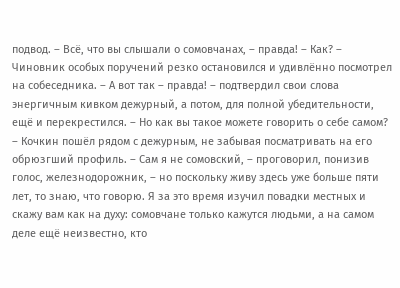подвод. – Всё, что вы слышали о сомовчанах, – правда! – Как? – Чиновник особых поручений резко остановился и удивлённо посмотрел на собеседника. – А вот так – правда! – подтвердил свои слова энергичным кивком дежурный, а потом, для полной убедительности, ещё и перекрестился. – Но как вы такое можете говорить о себе самом? – Кочкин пошёл рядом с дежурным, не забывая посматривать на его обрюзгший профиль. – Сам я не сомовский, – проговорил, понизив голос, железнодорожник, – но поскольку живу здесь уже больше пяти лет, то знаю, что говорю. Я за это время изучил повадки местных и скажу вам как на духу: сомовчане только кажутся людьми, а на самом деле ещё неизвестно, кто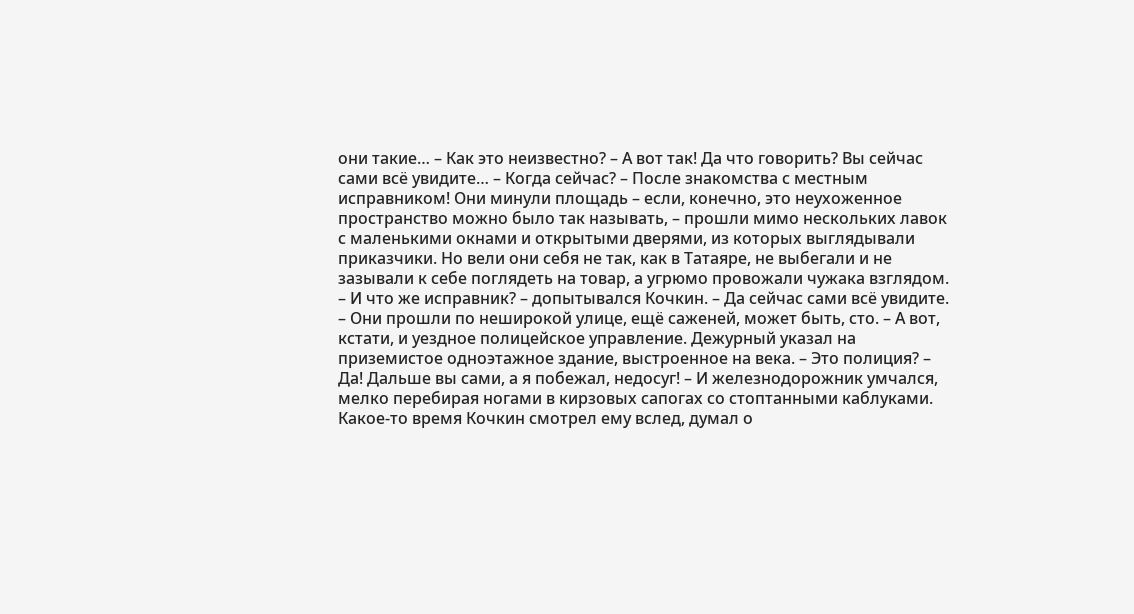они такие… – Как это неизвестно? – А вот так! Да что говорить? Вы сейчас сами всё увидите… – Когда сейчас? – После знакомства с местным исправником! Они минули площадь – если, конечно, это неухоженное пространство можно было так называть, – прошли мимо нескольких лавок с маленькими окнами и открытыми дверями, из которых выглядывали приказчики. Но вели они себя не так, как в Татаяре, не выбегали и не зазывали к себе поглядеть на товар, а угрюмо провожали чужака взглядом. – И что же исправник? – допытывался Кочкин. – Да сейчас сами всё увидите. – Они прошли по неширокой улице, ещё саженей, может быть, сто. – А вот, кстати, и уездное полицейское управление. Дежурный указал на приземистое одноэтажное здание, выстроенное на века. – Это полиция? – Да! Дальше вы сами, а я побежал, недосуг! – И железнодорожник умчался, мелко перебирая ногами в кирзовых сапогах со стоптанными каблуками. Какое-то время Кочкин смотрел ему вслед, думал о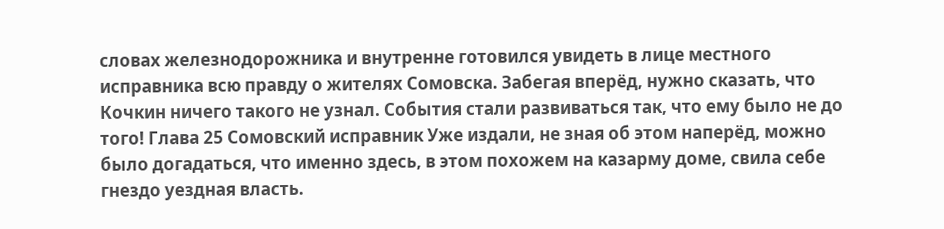словах железнодорожника и внутренне готовился увидеть в лице местного исправника всю правду о жителях Сомовска. Забегая вперёд, нужно сказать, что Кочкин ничего такого не узнал. События стали развиваться так, что ему было не до того! Глава 25 Сомовский исправник Уже издали, не зная об этом наперёд, можно было догадаться, что именно здесь, в этом похожем на казарму доме, свила себе гнездо уездная власть.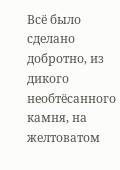Всё было сделано добротно, из дикого необтёсанного камня, на желтоватом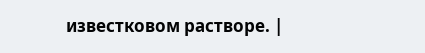известковом растворе. |